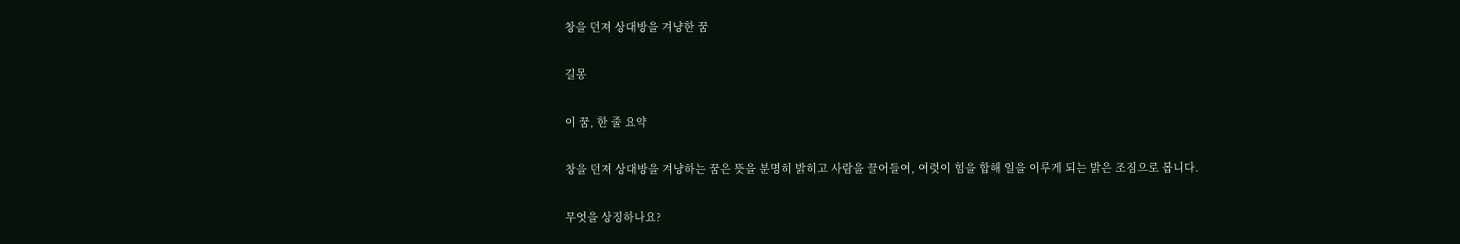창을 던져 상대방을 겨냥한 꿈

길몽

이 꿈, 한 줄 요약

창을 던져 상대방을 겨냥하는 꿈은 뜻을 분명히 밝히고 사람을 끌어들여, 여럿이 힘을 합해 일을 이루게 되는 밝은 조짐으로 봅니다.

무엇을 상징하나요?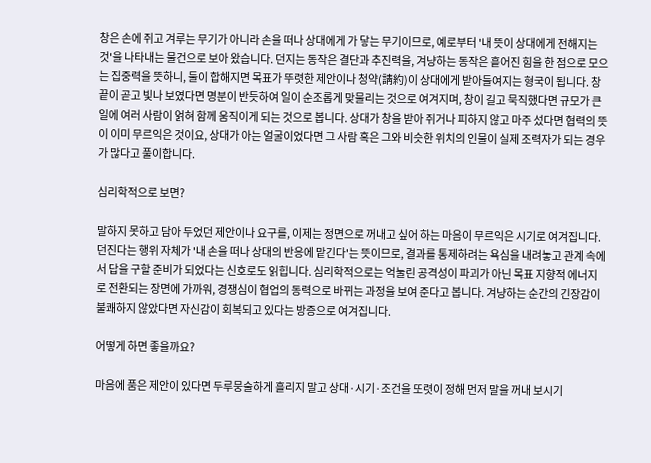창은 손에 쥐고 겨루는 무기가 아니라 손을 떠나 상대에게 가 닿는 무기이므로, 예로부터 '내 뜻이 상대에게 전해지는 것'을 나타내는 물건으로 보아 왔습니다. 던지는 동작은 결단과 추진력을, 겨냥하는 동작은 흩어진 힘을 한 점으로 모으는 집중력을 뜻하니, 둘이 합해지면 목표가 뚜렷한 제안이나 청약(請約)이 상대에게 받아들여지는 형국이 됩니다. 창끝이 곧고 빛나 보였다면 명분이 반듯하여 일이 순조롭게 맞물리는 것으로 여겨지며, 창이 길고 묵직했다면 규모가 큰 일에 여러 사람이 얽혀 함께 움직이게 되는 것으로 봅니다. 상대가 창을 받아 쥐거나 피하지 않고 마주 섰다면 협력의 뜻이 이미 무르익은 것이요, 상대가 아는 얼굴이었다면 그 사람 혹은 그와 비슷한 위치의 인물이 실제 조력자가 되는 경우가 많다고 풀이합니다.

심리학적으로 보면?

말하지 못하고 담아 두었던 제안이나 요구를, 이제는 정면으로 꺼내고 싶어 하는 마음이 무르익은 시기로 여겨집니다. 던진다는 행위 자체가 '내 손을 떠나 상대의 반응에 맡긴다'는 뜻이므로, 결과를 통제하려는 욕심을 내려놓고 관계 속에서 답을 구할 준비가 되었다는 신호로도 읽힙니다. 심리학적으로는 억눌린 공격성이 파괴가 아닌 목표 지향적 에너지로 전환되는 장면에 가까워, 경쟁심이 협업의 동력으로 바뀌는 과정을 보여 준다고 봅니다. 겨냥하는 순간의 긴장감이 불쾌하지 않았다면 자신감이 회복되고 있다는 방증으로 여겨집니다.

어떻게 하면 좋을까요?

마음에 품은 제안이 있다면 두루뭉술하게 흘리지 말고 상대·시기·조건을 또렷이 정해 먼저 말을 꺼내 보시기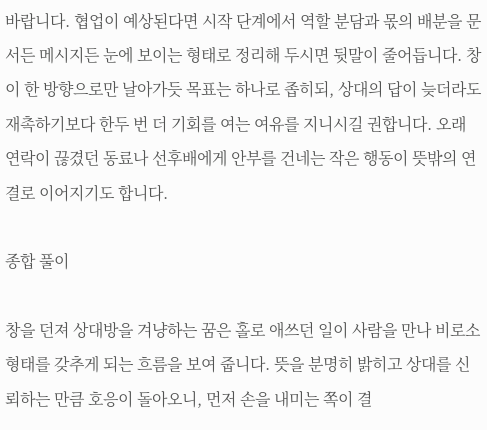바랍니다. 협업이 예상된다면 시작 단계에서 역할 분담과 몫의 배분을 문서든 메시지든 눈에 보이는 형태로 정리해 두시면 뒷말이 줄어듭니다. 창이 한 방향으로만 날아가듯 목표는 하나로 좁히되, 상대의 답이 늦더라도 재촉하기보다 한두 번 더 기회를 여는 여유를 지니시길 권합니다. 오래 연락이 끊겼던 동료나 선후배에게 안부를 건네는 작은 행동이 뜻밖의 연결로 이어지기도 합니다.

종합 풀이

창을 던져 상대방을 겨냥하는 꿈은 홀로 애쓰던 일이 사람을 만나 비로소 형태를 갖추게 되는 흐름을 보여 줍니다. 뜻을 분명히 밝히고 상대를 신뢰하는 만큼 호응이 돌아오니, 먼저 손을 내미는 쪽이 결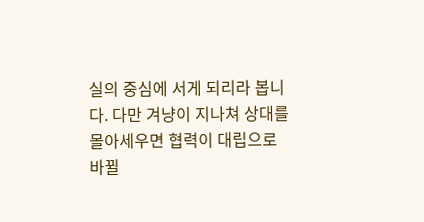실의 중심에 서게 되리라 봅니다. 다만 겨냥이 지나쳐 상대를 몰아세우면 협력이 대립으로 바뀔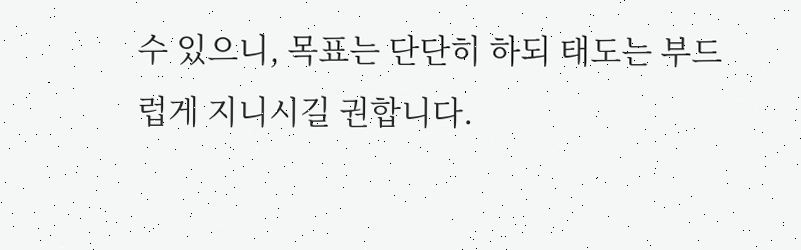수 있으니, 목표는 단단히 하되 태도는 부드럽게 지니시길 권합니다.